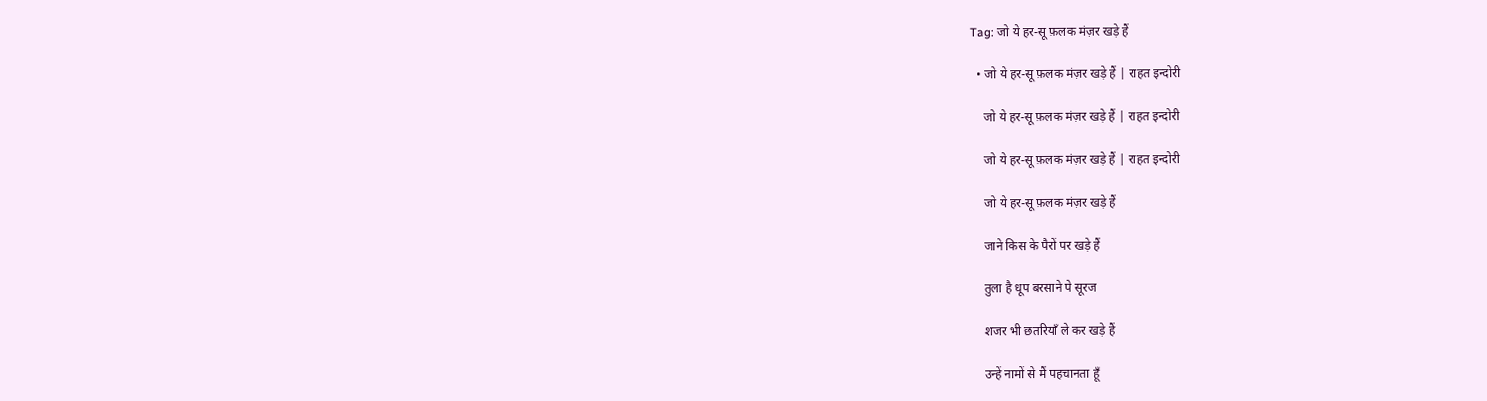Tag: जो ये हर-सू फ़लक मंज़र खड़े हैं

  • जो ये हर-सू फ़लक मंज़र खड़े हैं | राहत इन्दोरी

    जो ये हर-सू फ़लक मंज़र खड़े हैं | राहत इन्दोरी

    जो ये हर-सू फ़लक मंज़र खड़े हैं | राहत इन्दोरी

    जो ये हर-सू फ़लक मंज़र खड़े हैं

    जाने किस के पैरों पर खड़े हैं

    तुला है धूप बरसाने पे सूरज

    शजर भी छतरियाँ ले कर खड़े हैं

    उन्हें नामों से मैं पहचानता हूँ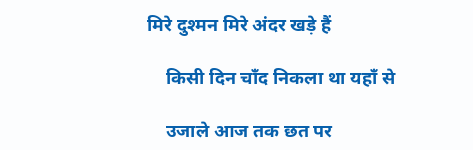मिरे दुश्मन मिरे अंदर खड़े हैं

    किसी दिन चाँद निकला था यहाँ से

    उजाले आज तक छत पर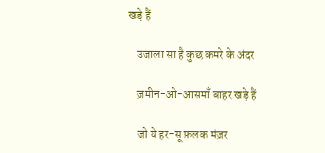खड़े हैं

    उजाला सा है कुछ कमरे के अंदर

    ज़मीन-ओ-आसमाँ बाहर खड़े हैं

    जो ये हर-सू फ़लक मंज़र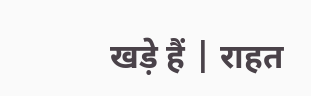खड़े हैं | राहत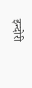इन्दोरी